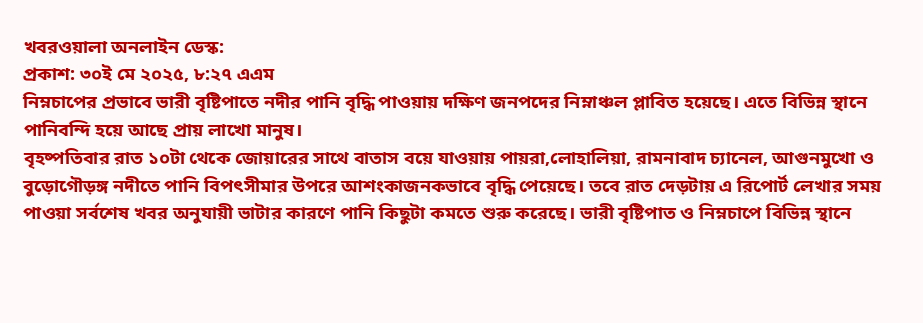খবরওয়ালা অনলাইন ডেস্ক:
প্রকাশ: ৩০ই মে ২০২৫, ৮:২৭ এএম
নিম্নচাপের প্রভাবে ভারী বৃষ্টিপাতে নদীর পানি বৃদ্ধি পাওয়ায় দক্ষিণ জনপদের নিম্নাঞ্চল প্লাবিত হয়েছে। এতে বিভিন্ন স্থানে পানিবন্দি হয়ে আছে প্রায় লাখো মানুষ।
বৃহষ্পতিবার রাত ১০টা থেকে জোয়ারের সাথে বাতাস বয়ে যাওয়ায় পায়রা,লোহালিয়া, রামনাবাদ চ্যানেল, আগুনমুখো ও বুড়োগৌড়ঙ্গ নদীতে পানি বিপৎসীমার উপরে আশংকাজনকভাবে বৃদ্ধি পেয়েছে। তবে রাত দেড়টায় এ রিপোর্ট লেখার সময় পাওয়া সর্বশেষ খবর অনুযায়ী ভাটার কারণে পানি কিছুটা কমতে শুরু করেছে। ভারী বৃষ্টিপাত ও নিম্নচাপে বিভিন্ন স্থানে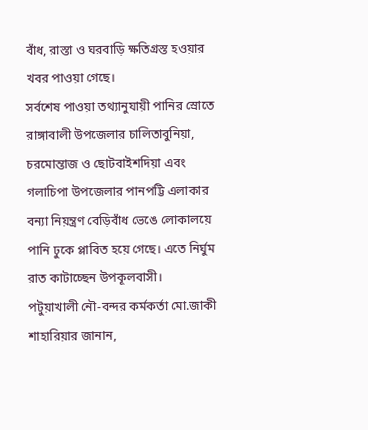বাঁধ, রাস্তা ও ঘরবাড়ি ক্ষতিগ্রস্ত হওয়ার খবর পাওয়া গেছে।
সর্বশেষ পাওয়া তথ্যানুযায়ী পানির স্রোতে রাঙ্গাবালী উপজেলার চালিতাবুনিয়া, চরমোন্তাজ ও ছোটবাইশদিয়া এবং গলাচিপা উপজেলার পানপট্টি এলাকার বন্যা নিয়ন্ত্রণ বেড়িবাঁধ ভেঙে লোকালয়ে পানি ঢুকে প্লাবিত হয়ে গেছে। এতে নির্ঘুম রাত কাটাচ্ছেন উপকূলবাসী।
পটুয়াখালী নৌ-বন্দর কর্মকর্তা মো.জাকী শাহারিয়ার জানান,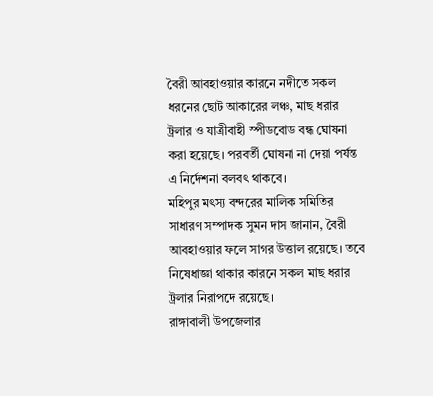বৈরী আবহাওয়ার কারনে নদীতে সকল ধরনের ছোট আকারের লঞ্চ, মাছ ধরার ট্রলার ও যাত্রীবাহী স্পীডবোড বন্ধ ঘোষনা করা হয়েছে। পরবর্তী ঘোষনা না দেয়া পর্যন্ত এ নির্দেশনা বলবৎ থাকবে।
মহিপুর মৎস্য বন্দরের মালিক সমিতির সাধারণ সম্পাদক সুমন দাস জানান, বৈরী আবহাওয়ার ফলে সাগর উত্তাল রয়েছে। তবে নিষেধাজ্ঞা থাকার কারনে সকল মাছ ধরার ট্রলার নিরাপদে রয়েছে।
রাঙ্গাবালী উপজেলার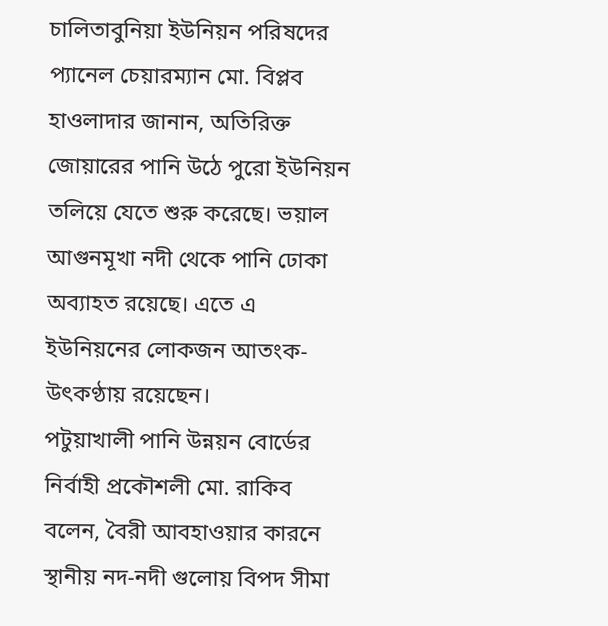চালিতাবুনিয়া ইউনিয়ন পরিষদের প্যানেল চেয়ারম্যান মো. বিপ্লব হাওলাদার জানান, অতিরিক্ত জোয়ারের পানি উঠে পুরো ইউনিয়ন তলিয়ে যেতে শুরু করেছে। ভয়াল আগুনমূখা নদী থেকে পানি ঢোকা অব্যাহত রয়েছে। এতে এ ইউনিয়নের লোকজন আতংক-উৎকণ্ঠায় রয়েছেন।
পটুয়াখালী পানি উন্নয়ন বোর্ডের নির্বাহী প্রকৌশলী মো. রাকিব বলেন, বৈরী আবহাওয়ার কারনে স্থানীয় নদ-নদী গুলোয় বিপদ সীমা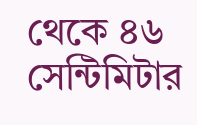থেকে ৪৬ সেন্টিমিটার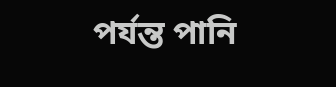পর্যন্ত পানি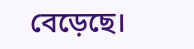বেড়েছে।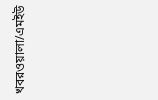খবরওয়ালা/এমইউ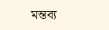মন্তব্য